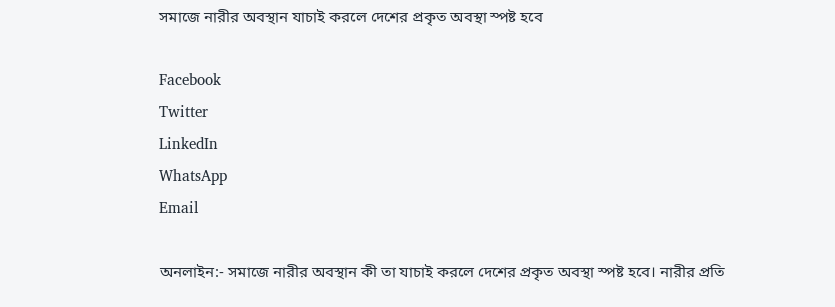সমাজে নারীর অবস্থান যাচাই করলে দেশের প্রকৃত অবস্থা স্পষ্ট হবে

Facebook
Twitter
LinkedIn
WhatsApp
Email

অনলাইন:- সমাজে নারীর অবস্থান কী তা যাচাই করলে দেশের প্রকৃত অবস্থা স্পষ্ট হবে। নারীর প্রতি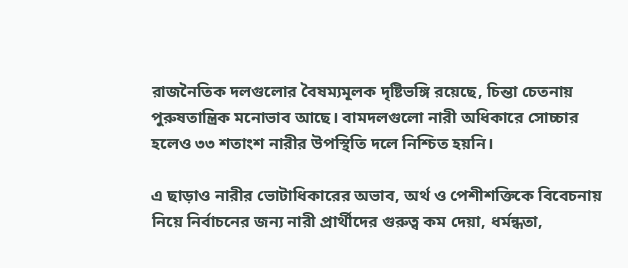রাজনৈতিক দলগুলোর বৈষম্যমূলক দৃষ্টিভঙ্গি রয়েছে, চিন্তা চেতনায় পুরুষতান্ত্রিক মনোভাব আছে। বামদলগুলো নারী অধিকারে সোচ্চার হলেও ৩৩ শতাংশ নারীর উপস্থিতি দলে নিশ্চিত হয়নি।

এ ছাড়াও নারীর ভোটাধিকারের অভাব, অর্থ ও পেশীশক্তিকে বিবেচনায় নিয়ে নির্বাচনের জন্য নারী প্রার্থীদের গুরুত্ব কম দেয়া, ধর্মন্ধতা,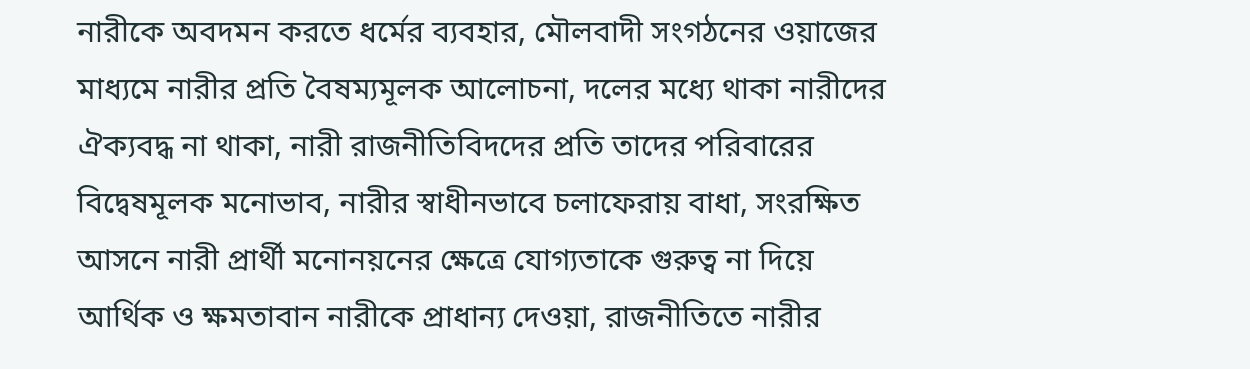নারীকে অবদমন করতে ধর্মের ব্যবহার, মৌলবাদী সংগঠনের ওয়াজের মাধ্যমে নারীর প্রতি বৈষম্যমূলক আলোচনা, দলের মধ্যে থাকা নারীদের ঐক্যবদ্ধ না থাকা, নারী রাজনীতিবিদদের প্রতি তাদের পরিবারের বিদ্বেষমূলক মনোভাব, নারীর স্বাধীনভাবে চলাফেরায় বাধা, সংরক্ষিত আসনে নারী প্রার্থী মনোনয়নের ক্ষেত্রে যোগ্যতাকে গুরুত্ব না দিয়ে আর্থিক ও ক্ষমতাবান নারীকে প্রাধান্য দেওয়া, রাজনীতিতে নারীর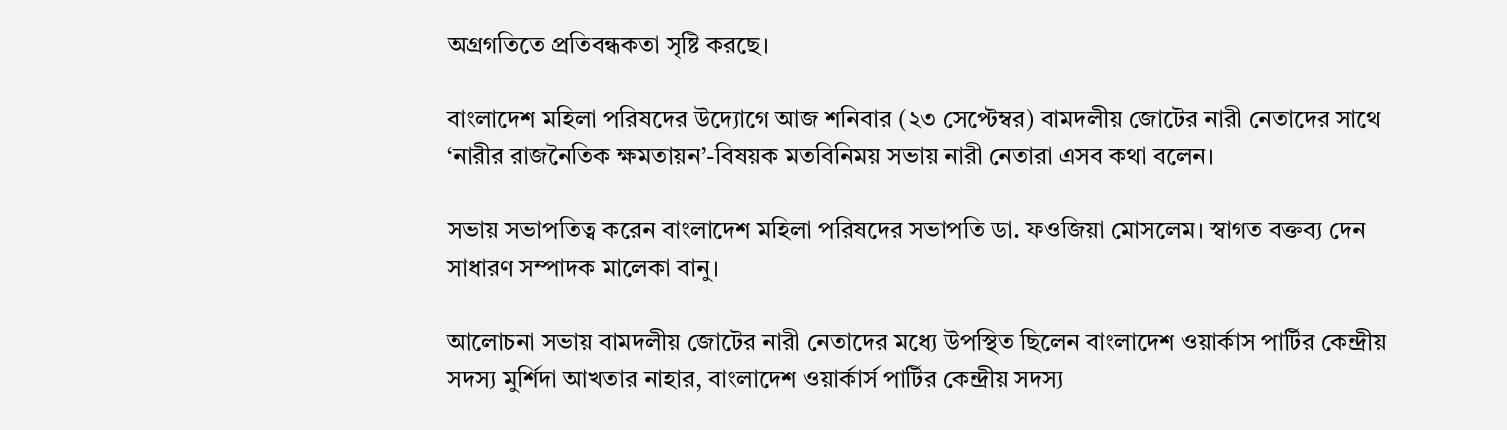অগ্রগতিতে প্রতিবন্ধকতা সৃষ্টি করছে।

বাংলাদেশ মহিলা পরিষদের উদ্যোগে আজ শনিবার (২৩ সেপ্টেম্বর) বামদলীয় জোটের নারী নেতাদের সাথে ‘নারীর রাজনৈতিক ক্ষমতায়ন’-বিষয়ক মতবিনিময় সভায় নারী নেতারা এসব কথা বলেন।

সভায় সভাপতিত্ব করেন বাংলাদেশ মহিলা পরিষদের সভাপতি ডা. ফওজিয়া মোসলেম। স্বাগত বক্তব্য দেন সাধারণ সম্পাদক মালেকা বানু।

আলোচনা সভায় বামদলীয় জোটের নারী নেতাদের মধ্যে উপস্থিত ছিলেন বাংলাদেশ ওয়ার্কাস পার্টির কেন্দ্রীয় সদস্য মুর্শিদা আখতার নাহার, বাংলাদেশ ওয়ার্কার্স পার্টির কেন্দ্রীয় সদস্য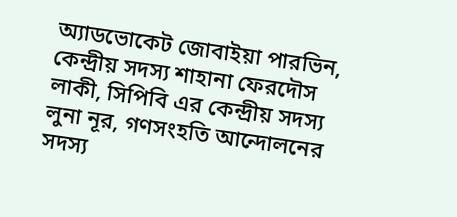অ্যাডভোকেট জোবাইয়া পারভিন, কেন্দ্রীয় সদস্য শাহানা ফেরদৌস লাকী, সিপিবি এর কেন্দ্রীয় সদস্য লুনা নূর, গণসংহতি আন্দোলনের সদস্য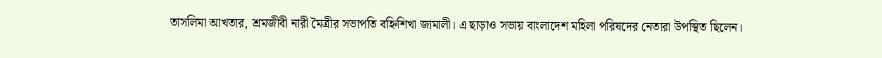তাসলিমা আখতার, শ্রমজীবী নারী মৈত্রীর সভাপতি বহ্নিশিখা জামালী। এ ছাড়াও সভায় বাংলাদেশ মহিলা পরিষদের নেতারা উপস্থিত ছিলেন।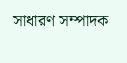সাধারণ সম্পাদক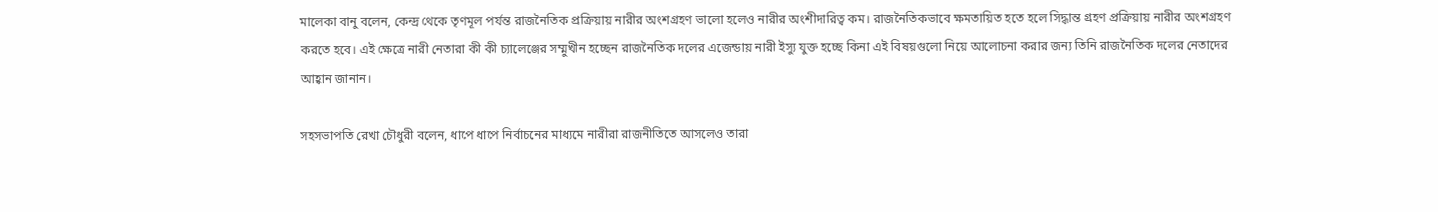মালেকা বানু বলেন, কেন্দ্র থেকে তৃণমূল পর্যন্ত রাজনৈতিক প্রক্রিয়ায় নারীর অংশগ্রহণ ভালো হলেও নারীর অংশীদারিত্ব কম। রাজনৈতিকভাবে ক্ষমতায়িত হতে হলে সিদ্ধান্ত গ্রহণ প্রক্রিয়ায় নারীর অংশগ্রহণ করতে হবে। এই ক্ষেত্রে নারী নেতারা কী কী চ্যালেঞ্জের সম্মুখীন হচ্ছেন রাজনৈতিক দলের এজেন্ডায় নারী ইস্যু যুক্ত হচ্ছে কিনা এই বিষয়গুলো নিয়ে আলোচনা করার জন্য তিনি রাজনৈতিক দলের নেতাদের আহ্বান জানান।

সহসভাপতি রেখা চৌধুরী বলেন, ধাপে ধাপে নির্বাচনের মাধ্যমে নারীরা রাজনীতিতে আসলেও তারা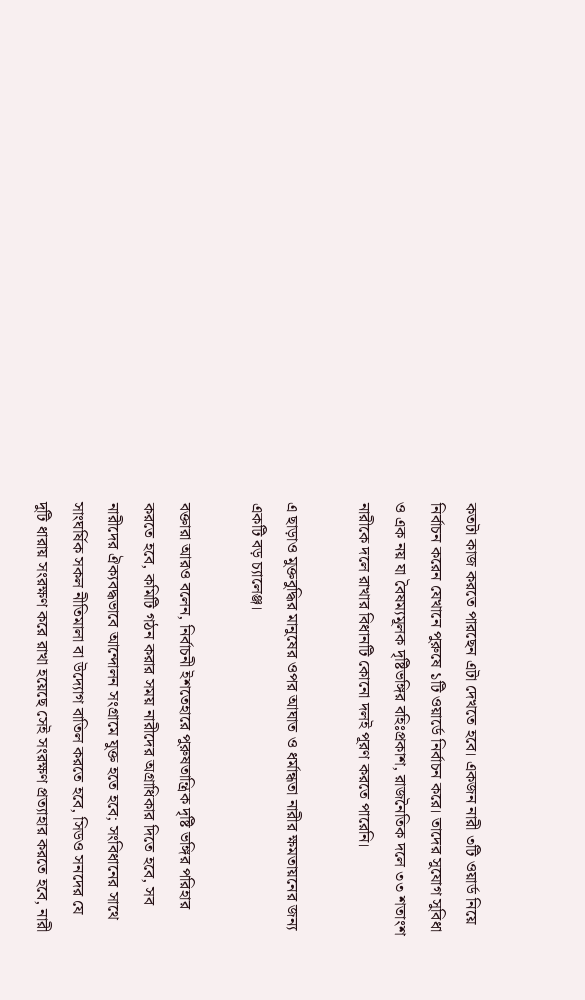কতটা কাজ করতে পারছেন এটা দেখতে হবে। একজন নারী ৩টি ওয়ার্ড নিয়ে নির্বাচন করেন যেখানে পুরুষে ১টি ওয়ার্ডে নির্বাচন করে। তাদের সুযোগ সুবিধা ও এক নয় যা বৈষম্যমূলক দৃষ্টিভঙ্গির বহিঃপ্রকাশ, রাজনৈতিক দলে ৩৩ শতাংশ নারীকে দলে রাখার বিধানটি কোনো দলই পূরণ করতে পারেনি।

এ ছাড়াও মুক্তবুদ্ধির মানুষের ওপর আঘাত ও ধর্মান্ধতা নারীর ক্ষমতায়নের জন্য একটি বড় চ্যালেঞ্জ।

বক্তারা আরও বলেন, নির্বাচনী ইশতেহারে পুরুষতান্ত্রিক দৃষ্টি ভঙ্গির পরিহার করতে হবে, কমিটি গঠন করার সময় নারীদের অগ্রাধিকার দিতে হবে, সব নারীদের ঐক্যবদ্ধভাবে আন্দোলন সংগ্রামে যুক্ত হতে হবে; সংবিধানের সাথে সাংঘর্ষিক সকল নীতিমালা বা উদ্যোগ বাতিল করতে হবে, সিডও সনদের যে দুটি ধারায় সংরক্ষণ করে রাখা হয়েছে সেই সংরক্ষণ প্রত্যাহার করতে হবে, নারী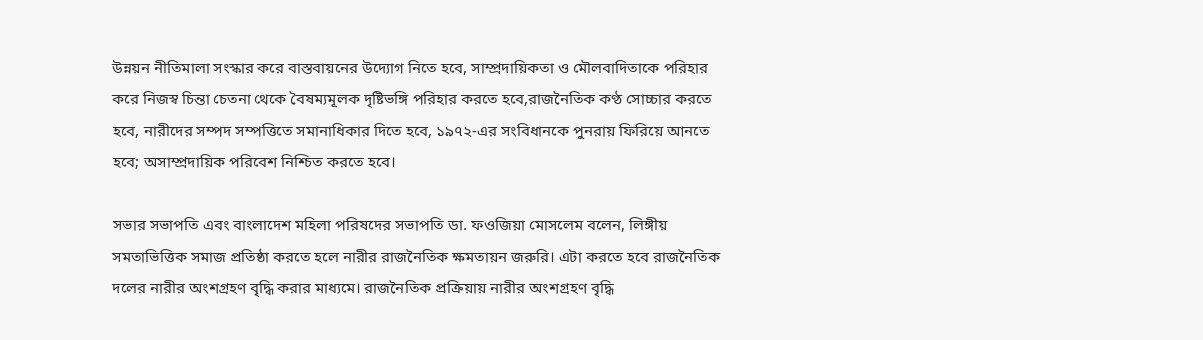উন্নয়ন নীতিমালা সংস্কার করে বাস্তবায়নের উদ্যোগ নিতে হবে, সাম্প্রদায়িকতা ও মৌলবাদিতাকে পরিহার করে নিজস্ব চিন্তা চেতনা থেকে বৈষম্যমূলক দৃষ্টিভঙ্গি পরিহার করতে হবে,রাজনৈতিক কণ্ঠ সোচ্চার করতে হবে, নারীদের সম্পদ সম্পত্তিতে সমানাধিকার দিতে হবে, ১৯৭২-এর সংবিধানকে পুনরায় ফিরিয়ে আনতে হবে; অসাম্প্রদায়িক পরিবেশ নিশ্চিত করতে হবে।

সভার সভাপতি এবং বাংলাদেশ মহিলা পরিষদের সভাপতি ডা. ফওজিয়া মোসলেম বলেন, লিঙ্গীয় সমতাভিত্তিক সমাজ প্রতিষ্ঠা করতে হলে নারীর রাজনৈতিক ক্ষমতায়ন জরুরি। এটা করতে হবে রাজনৈতিক দলের নারীর অংশগ্রহণ বৃদ্ধি করার মাধ্যমে। রাজনৈতিক প্রক্রিয়ায় নারীর অংশগ্রহণ বৃদ্ধি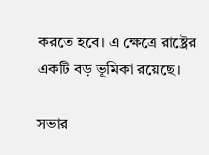করতে হবে। এ ক্ষেত্রে রাষ্ট্রের একটি বড় ভূমিকা রয়েছে।

সভার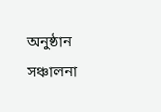অনুষ্ঠান সঞ্চালনা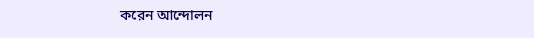করেন আন্দোলন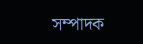সম্পাদক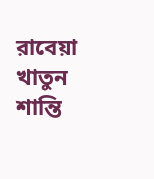রাবেয়া খাতুন শান্তি